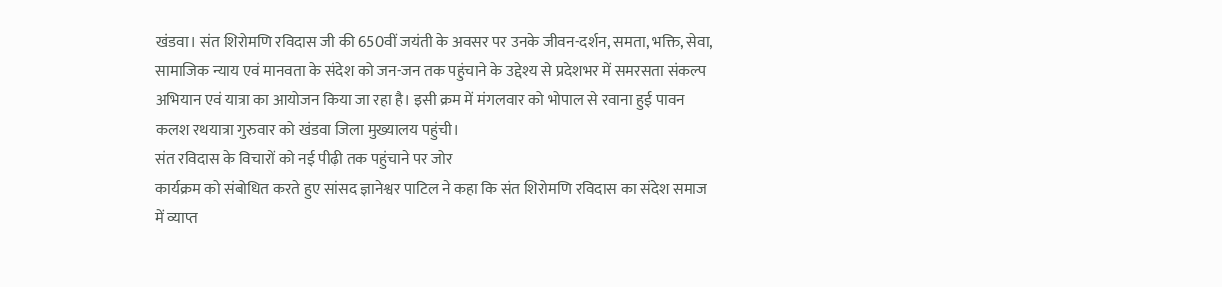खंडवा। संत शिरोमणि रविदास जी की 650वीं जयंती के अवसर पर उनके जीवन-दर्शन, समता, भक्ति, सेवा, सामाजिक न्याय एवं मानवता के संदेश को जन-जन तक पहुंचाने के उद्देश्य से प्रदेशभर में समरसता संकल्प अभियान एवं यात्रा का आयोजन किया जा रहा है। इसी क्रम में मंगलवार को भोपाल से रवाना हुई पावन कलश रथयात्रा गुरुवार को खंडवा जिला मुख्यालय पहुंची।
संत रविदास के विचारों को नई पीढ़ी तक पहुंचाने पर जोर
कार्यक्रम को संबोधित करते हुए सांसद ज्ञानेश्वर पाटिल ने कहा कि संत शिरोमणि रविदास का संदेश समाज में व्याप्त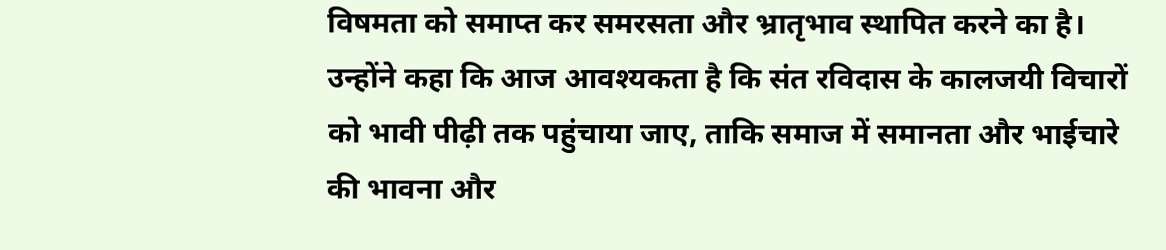विषमता को समाप्त कर समरसता और भ्रातृभाव स्थापित करने का है। उन्होंने कहा कि आज आवश्यकता है कि संत रविदास के कालजयी विचारों को भावी पीढ़ी तक पहुंचाया जाए, ताकि समाज में समानता और भाईचारे की भावना और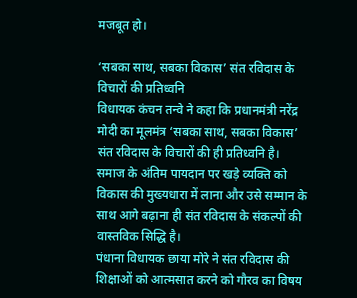मजबूत हो।

‘सबका साथ, सबका विकास’ संत रविदास के विचारों की प्रतिध्वनि
विधायक कंचन तन्वे ने कहा कि प्रधानमंत्री नरेंद्र मोदी का मूलमंत्र ‘सबका साथ, सबका विकास’ संत रविदास के विचारों की ही प्रतिध्वनि है। समाज के अंतिम पायदान पर खड़े व्यक्ति को विकास की मुख्यधारा में लाना और उसे सम्मान के साथ आगे बढ़ाना ही संत रविदास के संकल्पों की वास्तविक सिद्धि है।
पंधाना विधायक छाया मोरे ने संत रविदास की शिक्षाओं को आत्मसात करने को गौरव का विषय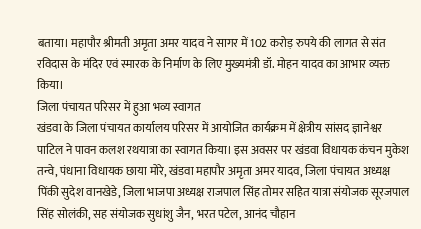बताया। महापौर श्रीमती अमृता अमर यादव ने सागर में 102 करोड़ रुपये की लागत से संत रविदास के मंदिर एवं स्मारक के निर्माण के लिए मुख्यमंत्री डॉ. मोहन यादव का आभार व्यक्त किया।
जिला पंचायत परिसर में हुआ भव्य स्वागत
खंडवा के जिला पंचायत कार्यालय परिसर में आयोजित कार्यक्रम में क्षेत्रीय सांसद ज्ञानेश्वर पाटिल ने पावन कलश रथयात्रा का स्वागत किया। इस अवसर पर खंडवा विधायक कंचन मुकेश तन्वे, पंधाना विधायक छाया मोरे, खंडवा महापौर अमृता अमर यादव, जिला पंचायत अध्यक्ष पिंकी सुदेश वानखेडे, जिला भाजपा अध्यक्ष राजपाल सिंह तोमर सहित यात्रा संयोजक सूरजपाल सिंह सोलंकी, सह संयोजक सुधांशु जैन, भरत पटेल, आनंद चौहान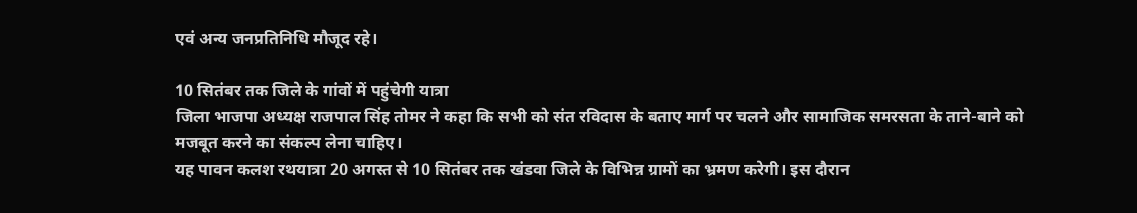एवं अन्य जनप्रतिनिधि मौजूद रहे।

10 सितंबर तक जिले के गांवों में पहुंचेगी यात्रा
जिला भाजपा अध्यक्ष राजपाल सिंह तोमर ने कहा कि सभी को संत रविदास के बताए मार्ग पर चलने और सामाजिक समरसता के ताने-बाने को मजबूत करने का संकल्प लेना चाहिए।
यह पावन कलश रथयात्रा 20 अगस्त से 10 सितंबर तक खंडवा जिले के विभिन्न ग्रामों का भ्रमण करेगी। इस दौरान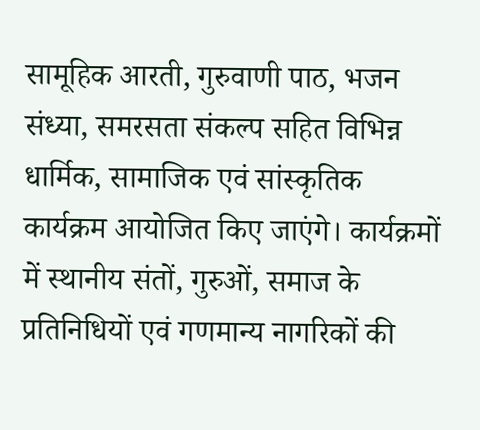सामूहिक आरती, गुरुवाणी पाठ, भजन संध्या, समरसता संकल्प सहित विभिन्न धार्मिक, सामाजिक एवं सांस्कृतिक कार्यक्रम आयोजित किए जाएंगे। कार्यक्रमों में स्थानीय संतों, गुरुओं, समाज के प्रतिनिधियों एवं गणमान्य नागरिकों की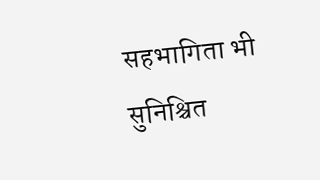सहभागिता भी सुनिश्चित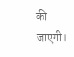की जाएगी।